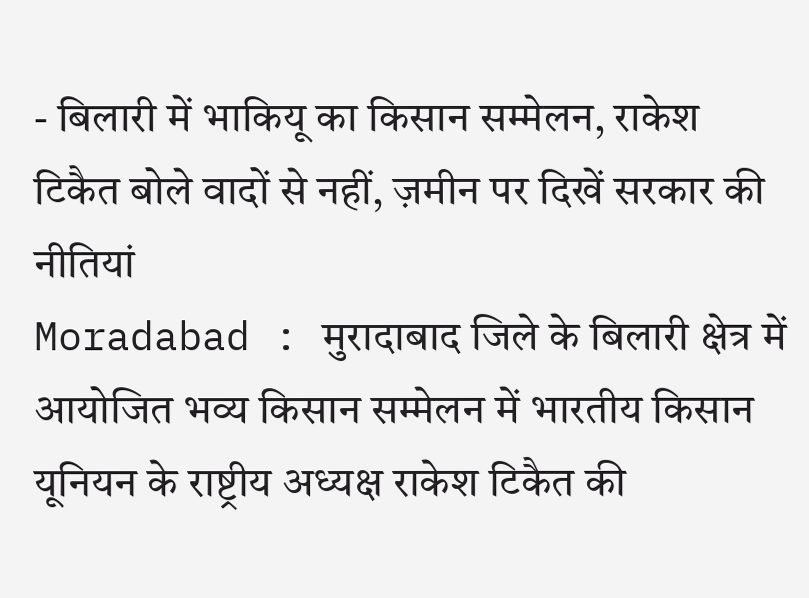- बिलारी में भाकियू का किसान सम्मेलन, राकेश टिकैत बोले वादों से नहीं, ज़मीन पर दिखें सरकार की नीतियां
Moradabad : मुरादाबाद जिले के बिलारी क्षेत्र में आयोजित भव्य किसान सम्मेलन में भारतीय किसान यूनियन के राष्ट्रीय अध्यक्ष राकेश टिकैत की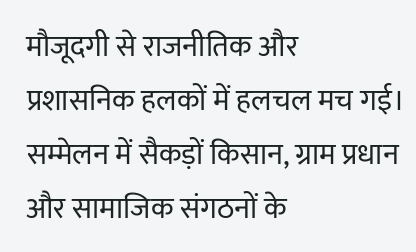मौजूदगी से राजनीतिक और प्रशासनिक हलकों में हलचल मच गई। सम्मेलन में सैकड़ों किसान, ग्राम प्रधान और सामाजिक संगठनों के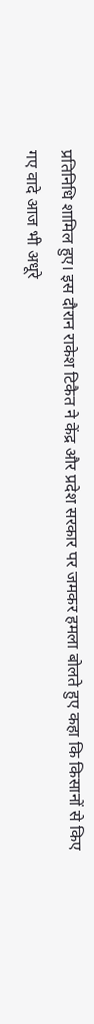प्रतिनिधि शामिल हुए। इस दौरान राकेश टिकैत ने केंद्र और प्रदेश सरकार पर जमकर हमला बोलते हुए कहा कि किसानों से किए गए वादे आज भी अधूरे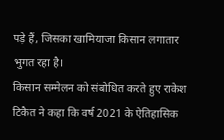पड़े हैं, जिसका खामियाजा किसान लगातार भुगत रहा है।
किसान सम्मेलन को संबोधित करते हुए राकेश टिकैत ने कहा कि वर्ष 2021 के ऐतिहासिक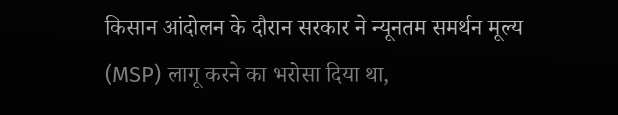किसान आंदोलन के दौरान सरकार ने न्यूनतम समर्थन मूल्य (MSP) लागू करने का भरोसा दिया था,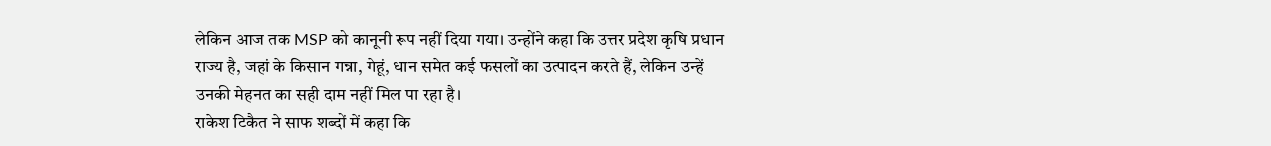लेकिन आज तक MSP को कानूनी रूप नहीं दिया गया। उन्होंने कहा कि उत्तर प्रदेश कृषि प्रधान राज्य है, जहां के किसान गन्ना, गेहूं, धान समेत कई फसलों का उत्पादन करते हैं, लेकिन उन्हें उनकी मेहनत का सही दाम नहीं मिल पा रहा है।
राकेश टिकैत ने साफ शब्दों में कहा कि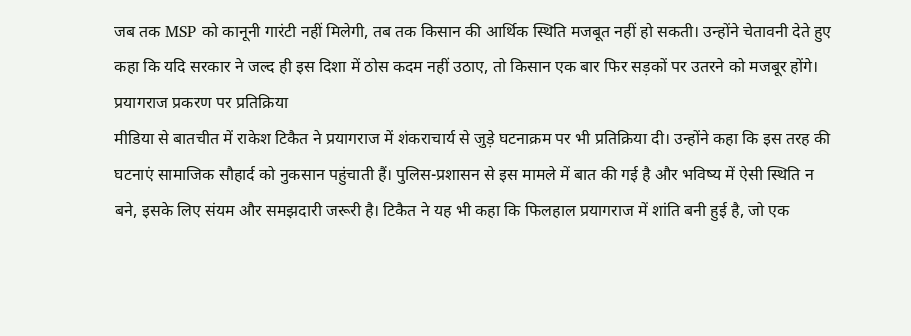जब तक MSP को कानूनी गारंटी नहीं मिलेगी, तब तक किसान की आर्थिक स्थिति मजबूत नहीं हो सकती। उन्होंने चेतावनी देते हुए कहा कि यदि सरकार ने जल्द ही इस दिशा में ठोस कदम नहीं उठाए, तो किसान एक बार फिर सड़कों पर उतरने को मजबूर होंगे।
प्रयागराज प्रकरण पर प्रतिक्रिया
मीडिया से बातचीत में राकेश टिकैत ने प्रयागराज में शंकराचार्य से जुड़े घटनाक्रम पर भी प्रतिक्रिया दी। उन्होंने कहा कि इस तरह की घटनाएं सामाजिक सौहार्द को नुकसान पहुंचाती हैं। पुलिस-प्रशासन से इस मामले में बात की गई है और भविष्य में ऐसी स्थिति न बने, इसके लिए संयम और समझदारी जरूरी है। टिकैत ने यह भी कहा कि फिलहाल प्रयागराज में शांति बनी हुई है, जो एक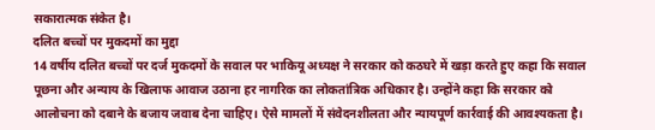सकारात्मक संकेत है।
दलित बच्चों पर मुकदमों का मुद्दा
14 वर्षीय दलित बच्चों पर दर्ज मुकदमों के सवाल पर भाकियू अध्यक्ष ने सरकार को कठघरे में खड़ा करते हुए कहा कि सवाल पूछना और अन्याय के खिलाफ आवाज उठाना हर नागरिक का लोकतांत्रिक अधिकार है। उन्होंने कहा कि सरकार को आलोचना को दबाने के बजाय जवाब देना चाहिए। ऐसे मामलों में संवेदनशीलता और न्यायपूर्ण कार्रवाई की आवश्यकता है।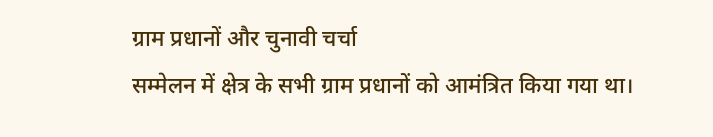ग्राम प्रधानों और चुनावी चर्चा
सम्मेलन में क्षेत्र के सभी ग्राम प्रधानों को आमंत्रित किया गया था।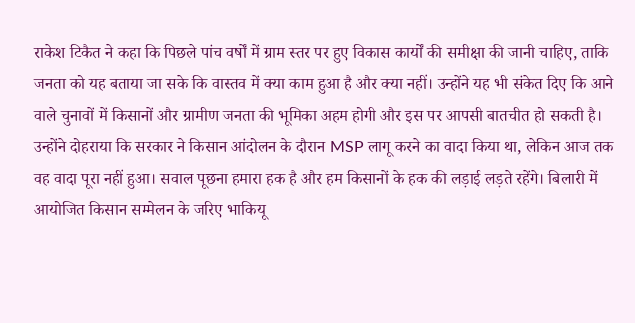राकेश टिकैत ने कहा कि पिछले पांच वर्षों में ग्राम स्तर पर हुए विकास कार्यों की समीक्षा की जानी चाहिए, ताकि जनता को यह बताया जा सके कि वास्तव में क्या काम हुआ है और क्या नहीं। उन्होंने यह भी संकेत दिए कि आने वाले चुनावों में किसानों और ग्रामीण जनता की भूमिका अहम होगी और इस पर आपसी बातचीत हो सकती है।
उन्होंने दोहराया कि सरकार ने किसान आंदोलन के दौरान MSP लागू करने का वादा किया था, लेकिन आज तक वह वादा पूरा नहीं हुआ। सवाल पूछना हमारा हक है और हम किसानों के हक की लड़ाई लड़ते रहेंगे। बिलारी में आयोजित किसान सम्मेलन के जरिए भाकियू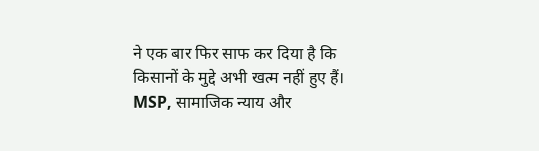ने एक बार फिर साफ कर दिया है कि किसानों के मुद्दे अभी खत्म नहीं हुए हैं। MSP, सामाजिक न्याय और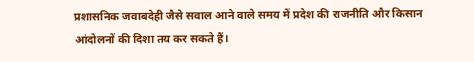प्रशासनिक जवाबदेही जैसे सवाल आने वाले समय में प्रदेश की राजनीति और किसान आंदोलनों की दिशा तय कर सकते हैं।